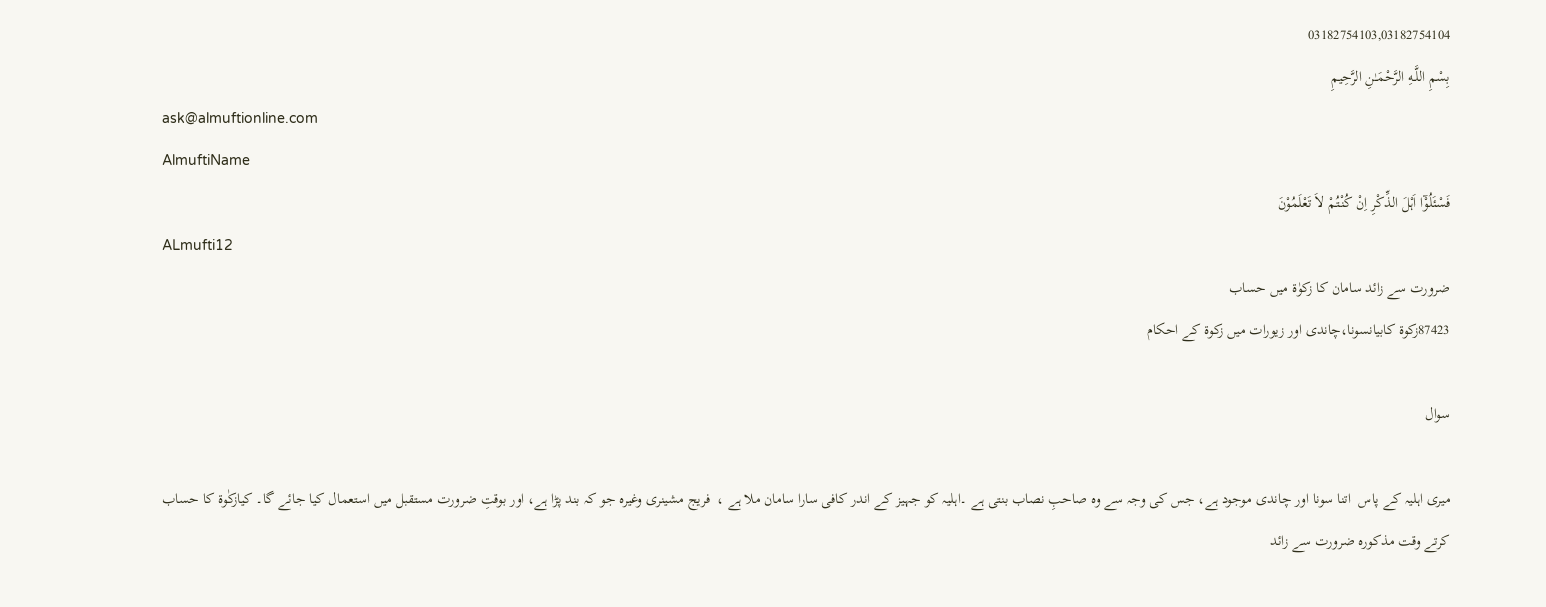03182754103,03182754104
بِسْمِ اللَّـهِ الرَّحْمَـٰنِ الرَّحِيمِ
ask@almuftionline.com
AlmuftiName
فَسْئَلُوْٓا اَہْلَ الذِّکْرِ اِنْ کُنْتُمْ لاَ تَعْلَمُوْنَ
ALmufti12
ضرورت سے زائد سامان کا زکوٰۃ میں حساب
87423زکوة کابیانسونا،چاندی اور زیورات میں زکوة کے احکام

سوال

میری اہلیہ کے پاس  اتنا سونا اور چاندی موجود ہے، جس کی وجہ سے وہ صاحبِ نصاب بنتی ہے ۔اہلیہ کو جہیز کے اندر کافی سارا سامان ملا ہے ،  فریج مشینری وغیرہ جو کہ بند پڑا ہے، اور بوقتِ ضرورت مستقبل میں استعمال کیا جائے گا۔ کیازکٰوۃ کا حساب کرتے وقت مذکورہ ضرورت سے زائد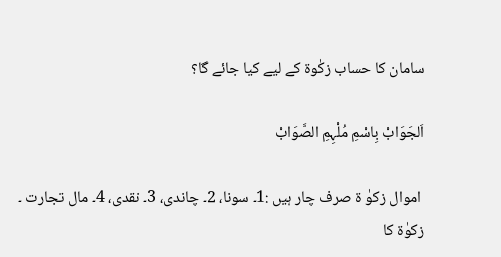سامان کا حساب زکٰوۃ کے لیے کیا جائے گا؟

اَلجَوَابْ بِاسْمِ مُلْہِمِ الصَّوَابْ

 اموال زکوٰ ۃ صرف چار ہیں :1۔ سونا، 2۔ چاندی، 3۔ نقدی، 4۔ مال تجارت ۔ زکوٰۃ کا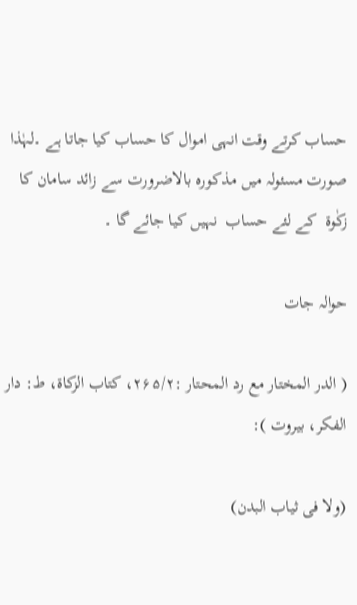حساب کرتے وقت انہی اموال کا حساب کیا جاتا ہے ۔لہٰذا صورت مسئولہ میں مذکورہ بالاضرورت سے زائد سامان کا  زکٰوۃ  کے لئے حساب  نہیں کیا جائے گا ۔

حوالہ جات

( الدر المختار مع رد المحتار :۲۶۵/۲، کتاب الزکاة، ط: دار الفکر، بیروت ):

(ولا فی ثیاب البدن)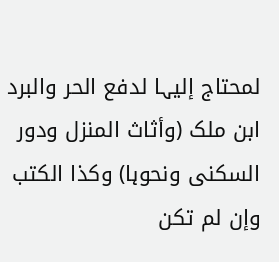لمحتاج إلیہا لدفع الحر والبرد ابن ملک (وأثاث المنزل ودور السکنی ونحوہا) وکذا الکتب وإن لم تکن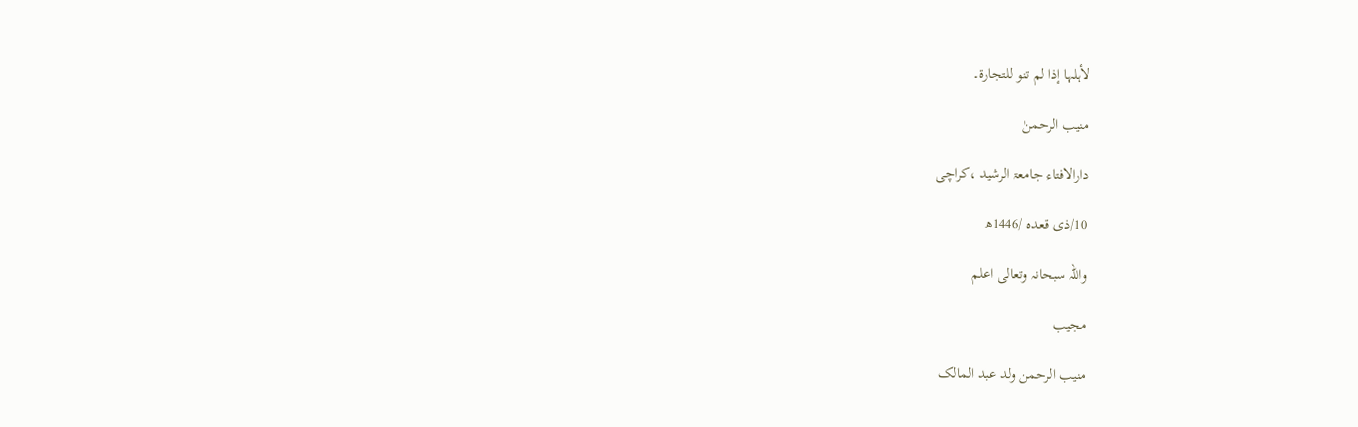لأہلہا إذا لم تنو للتجارة۔

منیب الرحمنٰ

دارالافتاء جامعۃ الرشید ،کراچی

10/ذی قعدہ /1446ھ

واللہ سبحانہ وتعالی اعلم

مجیب

منیب الرحمن ولد عبد المالک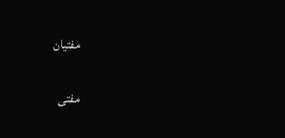مفتیان

مفتی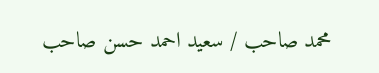محمد صاحب / سعید احمد حسن صاحب